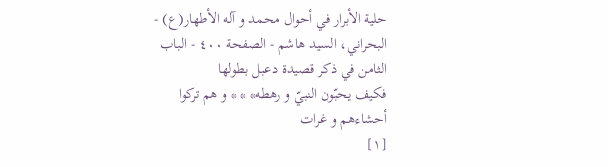حلية الأبرار في أحوال محمد و آله الأطهار(ع) - البحراني، السيد هاشم - الصفحة ٤٠٠ - الباب الثامن في ذكر قصيدة دعبل بطولها
فكيف يحبّون النبيّ و رهطه* * * و هم تركوا أحشاءهم و غرات
[١]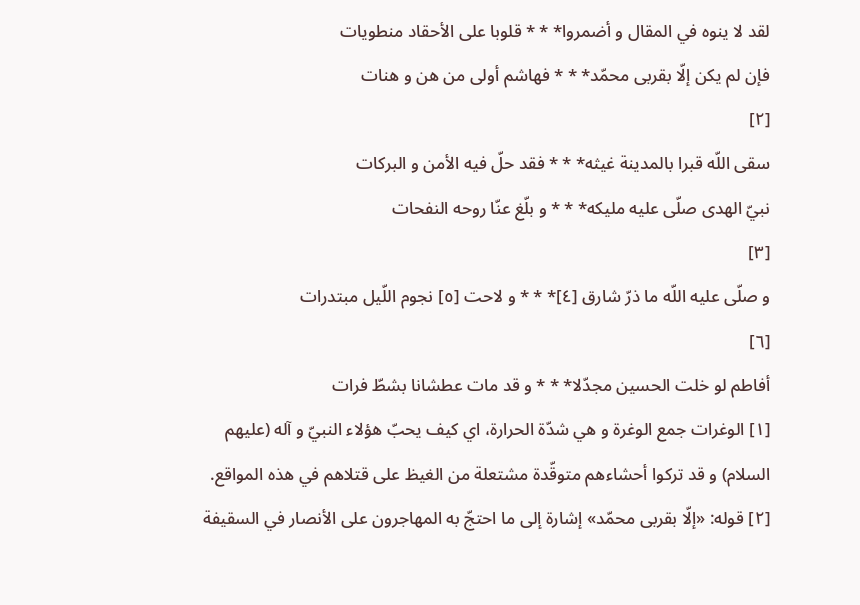لقد لا ينوه في المقال و أضمروا* * * قلوبا على الأحقاد منطويات
فإن لم يكن إلّا بقربى محمّد* * * فهاشم أولى من هن و هنات
[٢]
سقى اللّه قبرا بالمدينة غيثه* * * فقد حلّ فيه الأمن و البركات
نبيّ الهدى صلّى عليه مليكه* * * و بلّغ عنّا روحه النفحات
[٣]
و صلّى عليه اللّه ما ذرّ شارق [٤]* * * و لاحت [٥] نجوم اللّيل مبتدرات
[٦]
أفاطم لو خلت الحسين مجدّلا* * * و قد مات عطشانا بشطّ فرات
[١] الوغرات جمع الوغرة و هي شدّة الحرارة، اي كيف يحبّ هؤلاء النبيّ و آله (عليهم السلام) و قد تركوا أحشاءهم متوقّدة مشتعلة من الغيظ على قتلاهم في هذه المواقع.
[٢] قوله: «إلّا بقربى محمّد» إشارة إلى ما احتجّ به المهاجرون على الأنصار في السقيفة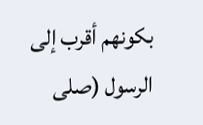بكونهم أقرب إلى الرسول (صلى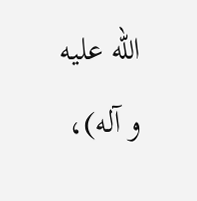اللّه عليه و آله)،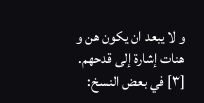و لا يبعد ان يكون هن و هنات إشارة إلى قدحهم.
[٣] في بعض النسخ: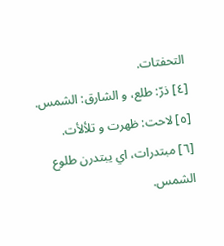التحفتات.
[٤] ذرّ: طلع، و الشارق: الشمس.
[٥] لاحت: ظهرت و تلألأت.
[٦] مبتدرات، اي يبتدرن طلوع الشمس.